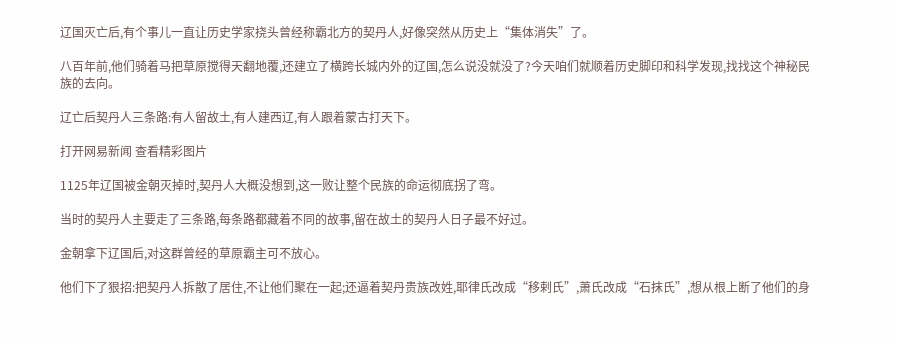辽国灭亡后,有个事儿一直让历史学家挠头曾经称霸北方的契丹人,好像突然从历史上“集体消失”了。

八百年前,他们骑着马把草原搅得天翻地覆,还建立了横跨长城内外的辽国,怎么说没就没了?今天咱们就顺着历史脚印和科学发现,找找这个神秘民族的去向。

辽亡后契丹人三条路:有人留故土,有人建西辽,有人跟着蒙古打天下。

打开网易新闻 查看精彩图片

1125年辽国被金朝灭掉时,契丹人大概没想到,这一败让整个民族的命运彻底拐了弯。

当时的契丹人主要走了三条路,每条路都藏着不同的故事,留在故土的契丹人日子最不好过。

金朝拿下辽国后,对这群曾经的草原霸主可不放心。

他们下了狠招:把契丹人拆散了居住,不让他们聚在一起;还逼着契丹贵族改姓,耶律氏改成“移剌氏”,萧氏改成“石抹氏”,想从根上断了他们的身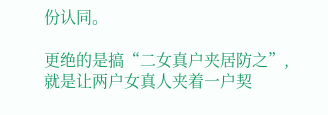份认同。

更绝的是搞“二女真户夹居防之”,就是让两户女真人夹着一户契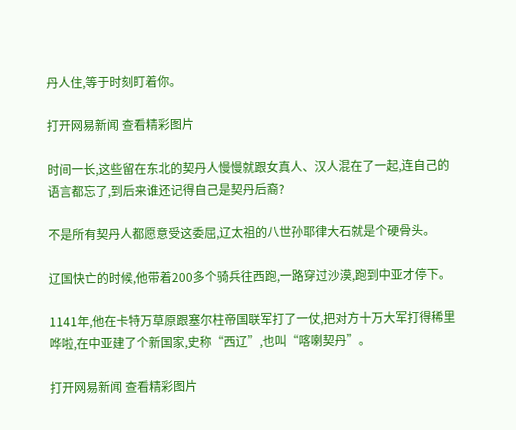丹人住,等于时刻盯着你。

打开网易新闻 查看精彩图片

时间一长,这些留在东北的契丹人慢慢就跟女真人、汉人混在了一起,连自己的语言都忘了,到后来谁还记得自己是契丹后裔?

不是所有契丹人都愿意受这委屈,辽太祖的八世孙耶律大石就是个硬骨头。

辽国快亡的时候,他带着200多个骑兵往西跑,一路穿过沙漠,跑到中亚才停下。

1141年,他在卡特万草原跟塞尔柱帝国联军打了一仗,把对方十万大军打得稀里哗啦,在中亚建了个新国家,史称“西辽”,也叫“喀喇契丹”。

打开网易新闻 查看精彩图片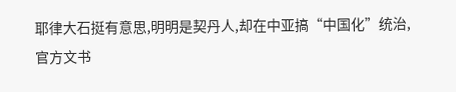耶律大石挺有意思,明明是契丹人,却在中亚搞“中国化”统治,官方文书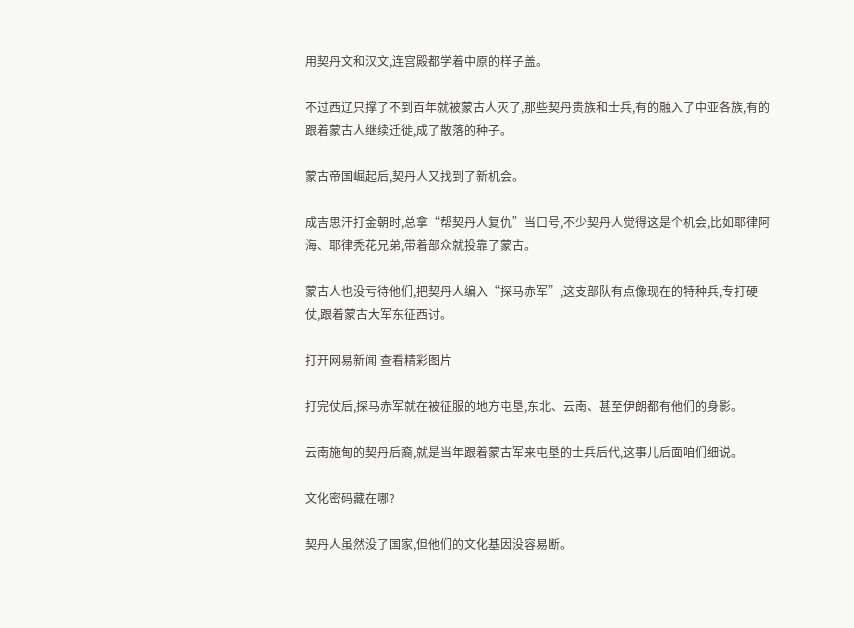用契丹文和汉文,连宫殿都学着中原的样子盖。

不过西辽只撑了不到百年就被蒙古人灭了,那些契丹贵族和士兵,有的融入了中亚各族,有的跟着蒙古人继续迁徙,成了散落的种子。

蒙古帝国崛起后,契丹人又找到了新机会。

成吉思汗打金朝时,总拿“帮契丹人复仇”当口号,不少契丹人觉得这是个机会,比如耶律阿海、耶律秃花兄弟,带着部众就投靠了蒙古。

蒙古人也没亏待他们,把契丹人编入“探马赤军”,这支部队有点像现在的特种兵,专打硬仗,跟着蒙古大军东征西讨。

打开网易新闻 查看精彩图片

打完仗后,探马赤军就在被征服的地方屯垦,东北、云南、甚至伊朗都有他们的身影。

云南施甸的契丹后裔,就是当年跟着蒙古军来屯垦的士兵后代,这事儿后面咱们细说。

文化密码藏在哪?

契丹人虽然没了国家,但他们的文化基因没容易断。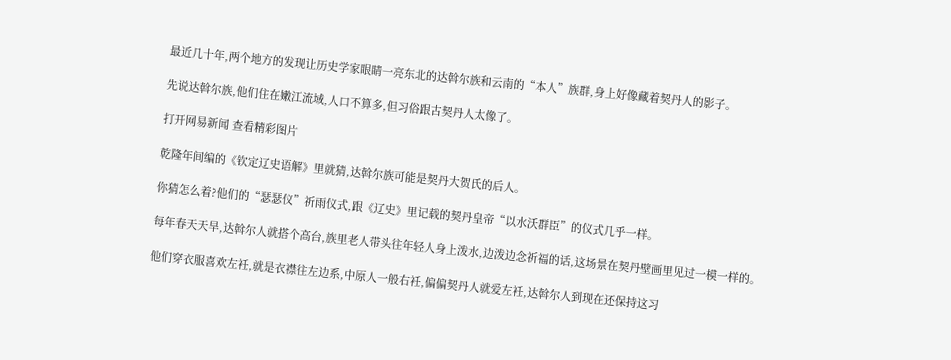最近几十年,两个地方的发现让历史学家眼睛一亮东北的达斡尔族和云南的“本人”族群,身上好像藏着契丹人的影子。

先说达斡尔族,他们住在嫩江流域,人口不算多,但习俗跟古契丹人太像了。

打开网易新闻 查看精彩图片

乾隆年间编的《钦定辽史语解》里就猜,达斡尔族可能是契丹大贺氏的后人。

你猜怎么着?他们的“瑟瑟仪”祈雨仪式,跟《辽史》里记载的契丹皇帝“以水沃群臣”的仪式几乎一样。

每年春天天旱,达斡尔人就搭个高台,族里老人带头往年轻人身上泼水,边泼边念祈福的话,这场景在契丹壁画里见过一模一样的。

他们穿衣服喜欢左衽,就是衣襟往左边系,中原人一般右衽,偏偏契丹人就爱左衽,达斡尔人到现在还保持这习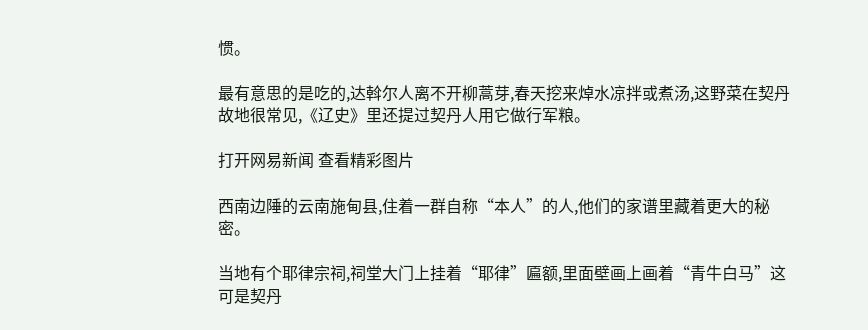惯。

最有意思的是吃的,达斡尔人离不开柳蒿芽,春天挖来焯水凉拌或煮汤,这野菜在契丹故地很常见,《辽史》里还提过契丹人用它做行军粮。

打开网易新闻 查看精彩图片

西南边陲的云南施甸县,住着一群自称“本人”的人,他们的家谱里藏着更大的秘密。

当地有个耶律宗祠,祠堂大门上挂着“耶律”匾额,里面壁画上画着“青牛白马”这可是契丹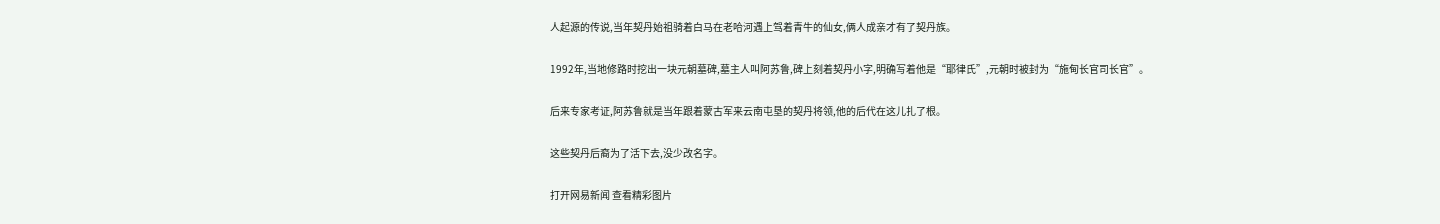人起源的传说,当年契丹始祖骑着白马在老哈河遇上驾着青牛的仙女,俩人成亲才有了契丹族。

1992年,当地修路时挖出一块元朝墓碑,墓主人叫阿苏鲁,碑上刻着契丹小字,明确写着他是“耶律氏”,元朝时被封为“施甸长官司长官”。

后来专家考证,阿苏鲁就是当年跟着蒙古军来云南屯垦的契丹将领,他的后代在这儿扎了根。

这些契丹后裔为了活下去,没少改名字。

打开网易新闻 查看精彩图片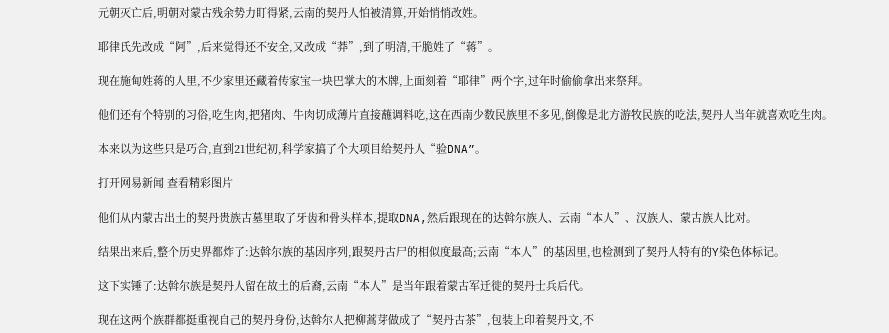元朝灭亡后,明朝对蒙古残余势力盯得紧,云南的契丹人怕被清算,开始悄悄改姓。

耶律氏先改成“阿”,后来觉得还不安全,又改成“莽”,到了明清,干脆姓了“蒋”。

现在施甸姓蒋的人里,不少家里还藏着传家宝一块巴掌大的木牌,上面刻着“耶律”两个字,过年时偷偷拿出来祭拜。

他们还有个特别的习俗,吃生肉,把猪肉、牛肉切成薄片直接蘸调料吃,这在西南少数民族里不多见,倒像是北方游牧民族的吃法,契丹人当年就喜欢吃生肉。

本来以为这些只是巧合,直到21世纪初,科学家搞了个大项目给契丹人“验DNA”。

打开网易新闻 查看精彩图片

他们从内蒙古出土的契丹贵族古墓里取了牙齿和骨头样本,提取DNA,然后跟现在的达斡尔族人、云南“本人”、汉族人、蒙古族人比对。

结果出来后,整个历史界都炸了:达斡尔族的基因序列,跟契丹古尸的相似度最高;云南“本人”的基因里,也检测到了契丹人特有的Y染色体标记。

这下实锤了:达斡尔族是契丹人留在故土的后裔,云南“本人”是当年跟着蒙古军迁徙的契丹士兵后代。

现在这两个族群都挺重视自己的契丹身份,达斡尔人把柳蒿芽做成了“契丹古茶”,包装上印着契丹文,不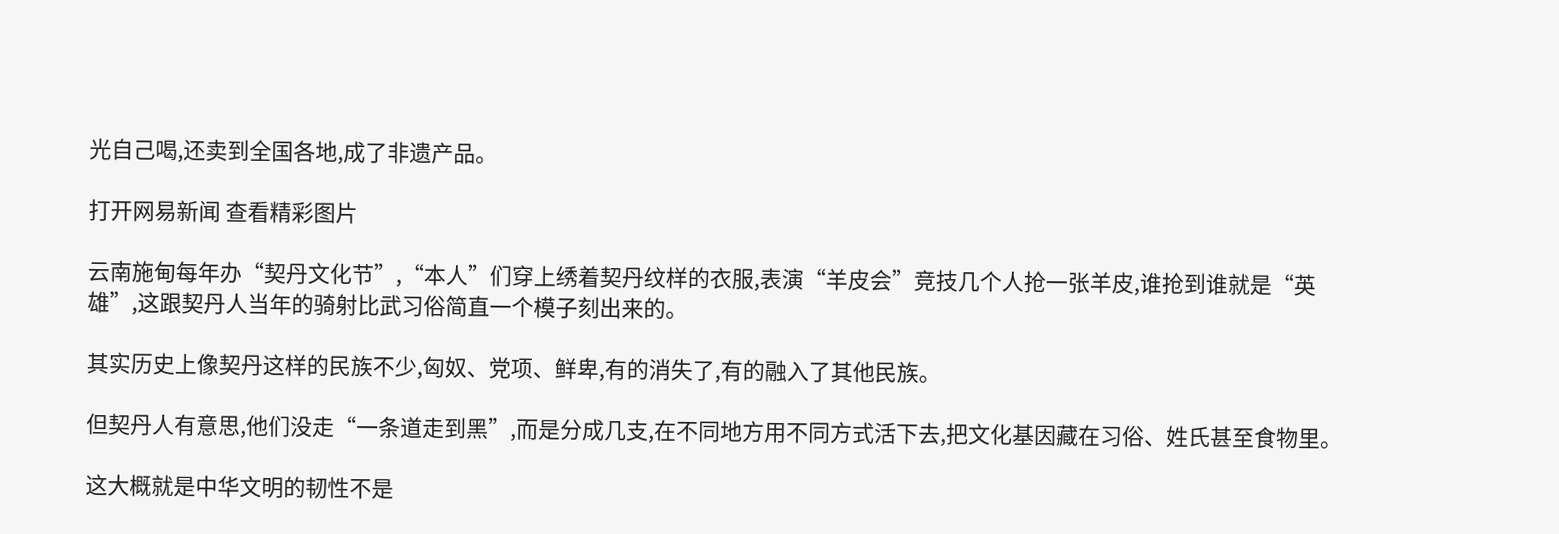光自己喝,还卖到全国各地,成了非遗产品。

打开网易新闻 查看精彩图片

云南施甸每年办“契丹文化节”,“本人”们穿上绣着契丹纹样的衣服,表演“羊皮会”竞技几个人抢一张羊皮,谁抢到谁就是“英雄”,这跟契丹人当年的骑射比武习俗简直一个模子刻出来的。

其实历史上像契丹这样的民族不少,匈奴、党项、鲜卑,有的消失了,有的融入了其他民族。

但契丹人有意思,他们没走“一条道走到黑”,而是分成几支,在不同地方用不同方式活下去,把文化基因藏在习俗、姓氏甚至食物里。

这大概就是中华文明的韧性不是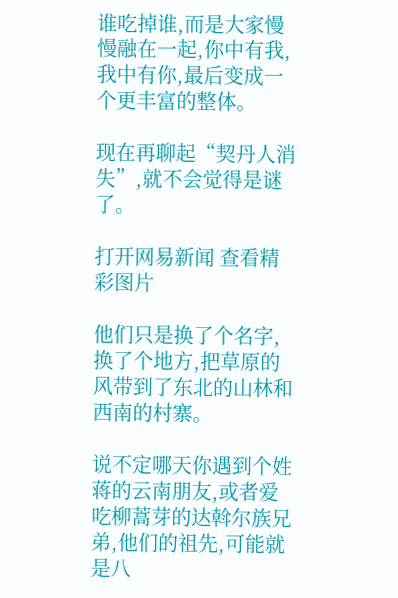谁吃掉谁,而是大家慢慢融在一起,你中有我,我中有你,最后变成一个更丰富的整体。

现在再聊起“契丹人消失”,就不会觉得是谜了。

打开网易新闻 查看精彩图片

他们只是换了个名字,换了个地方,把草原的风带到了东北的山林和西南的村寨。

说不定哪天你遇到个姓蒋的云南朋友,或者爱吃柳蒿芽的达斡尔族兄弟,他们的祖先,可能就是八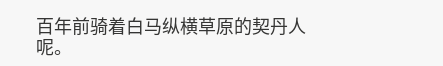百年前骑着白马纵横草原的契丹人呢。